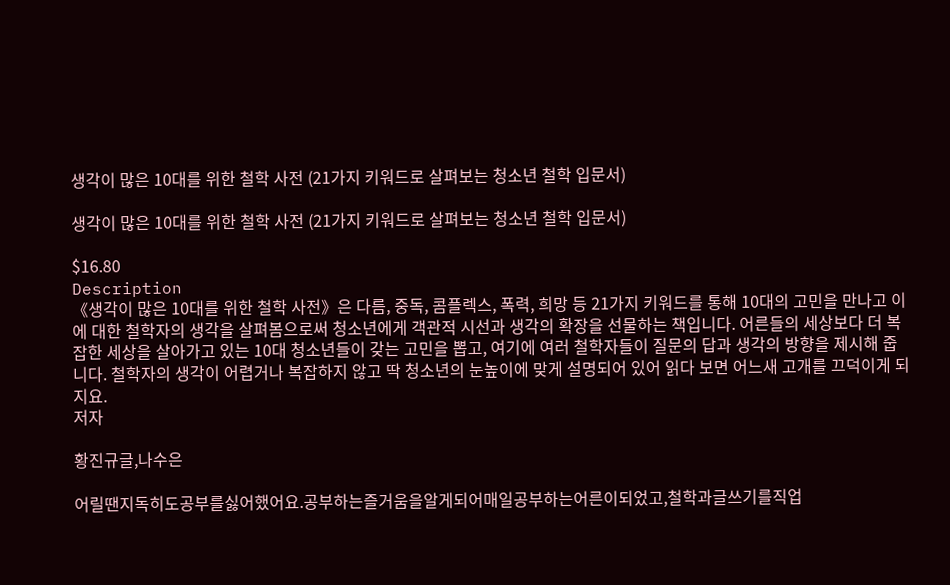생각이 많은 10대를 위한 철학 사전 (21가지 키워드로 살펴보는 청소년 철학 입문서)

생각이 많은 10대를 위한 철학 사전 (21가지 키워드로 살펴보는 청소년 철학 입문서)

$16.80
Description
《생각이 많은 10대를 위한 철학 사전》은 다름, 중독, 콤플렉스, 폭력, 희망 등 21가지 키워드를 통해 10대의 고민을 만나고 이에 대한 철학자의 생각을 살펴봄으로써 청소년에게 객관적 시선과 생각의 확장을 선물하는 책입니다. 어른들의 세상보다 더 복잡한 세상을 살아가고 있는 10대 청소년들이 갖는 고민을 뽑고, 여기에 여러 철학자들이 질문의 답과 생각의 방향을 제시해 줍니다. 철학자의 생각이 어렵거나 복잡하지 않고 딱 청소년의 눈높이에 맞게 설명되어 있어 읽다 보면 어느새 고개를 끄덕이게 되지요.
저자

황진규글,나수은

어릴땐지독히도공부를싫어했어요.공부하는즐거움을알게되어매일공부하는어른이되었고,철학과글쓰기를직업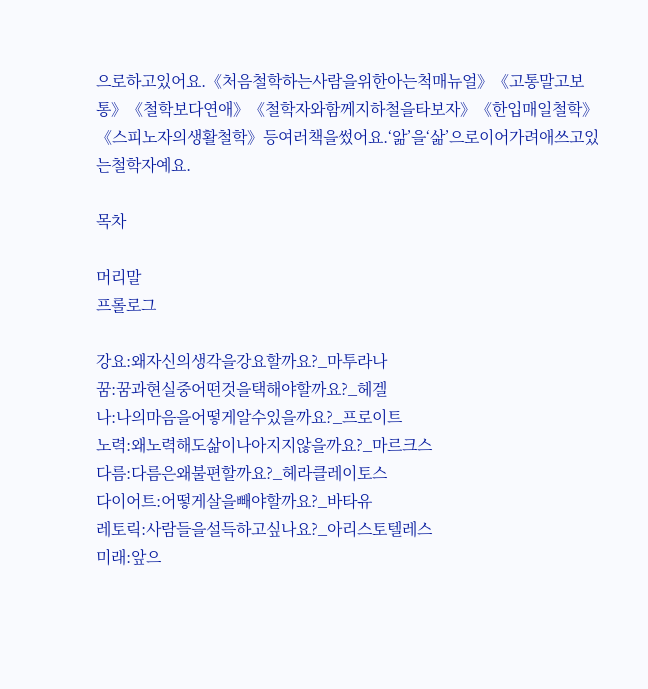으로하고있어요.《처음철학하는사람을위한아는척매뉴얼》《고통말고보통》《철학보다연애》《철학자와함께지하철을타보자》《한입매일철학》《스피노자의생활철학》등여러책을썼어요.‘앎’을‘삶’으로이어가려애쓰고있는철학자예요.

목차

머리말
프롤로그

강요:왜자신의생각을강요할까요?_마투라나
꿈:꿈과현실중어떤것을택해야할까요?_헤겔
나:나의마음을어떻게알수있을까요?_프로이트
노력:왜노력해도삶이나아지지않을까요?_마르크스
다름:다름은왜불편할까요?_헤라클레이토스
다이어트:어떻게살을빼야할까요?_바타유
레토릭:사람들을설득하고싶나요?_아리스토텔레스
미래:앞으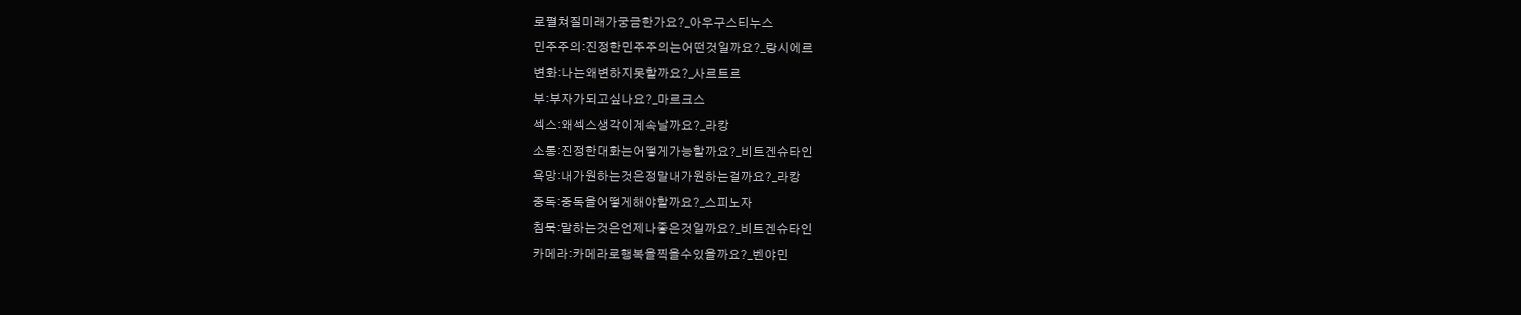로펼쳐질미래가궁금한가요?_아우구스티누스
민주주의:진정한민주주의는어떤것일까요?_랑시에르
변화:나는왜변하지못할까요?_사르트르
부:부자가되고싶나요?_마르크스
섹스:왜섹스생각이계속날까요?_라캉
소통:진정한대화는어떻게가능할까요?_비트겐슈타인
욕망:내가원하는것은정말내가원하는걸까요?_라캉
중독:중독을어떻게해야할까요?_스피노자
침묵:말하는것은언제나좋은것일까요?_비트겐슈타인
카메라:카메라로행복을찍을수있을까요?_벤야민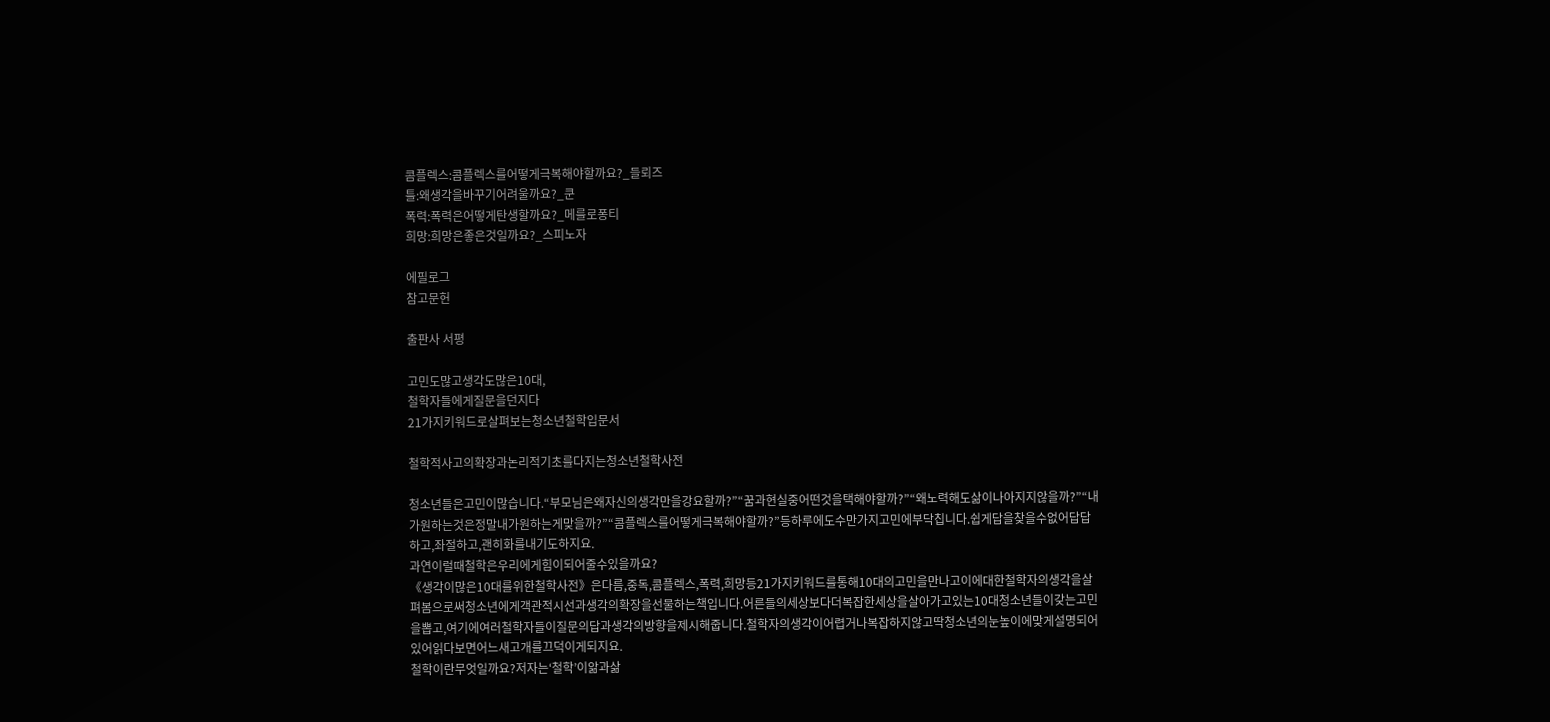콤플렉스:콤플렉스를어떻게극복해야할까요?_들뢰즈
틀:왜생각을바꾸기어려울까요?_쿤
폭력:폭력은어떻게탄생할까요?_메를로퐁티
희망:희망은좋은것일까요?_스피노자

에필로그
참고문헌

출판사 서평

고민도많고생각도많은10대,
철학자들에게질문을던지다
21가지키워드로살펴보는청소년철학입문서

철학적사고의확장과논리적기초를다지는청소년철학사전

청소년들은고민이많습니다.“부모님은왜자신의생각만을강요할까?”“꿈과현실중어떤것을택해야할까?”“왜노력해도삶이나아지지않을까?”“내가원하는것은정말내가원하는게맞을까?”“콤플렉스를어떻게극복해야할까?”등하루에도수만가지고민에부닥칩니다.쉽게답을찾을수없어답답하고,좌절하고,괜히화를내기도하지요.
과연이럴때철학은우리에게힘이되어줄수있을까요?
《생각이많은10대를위한철학사전》은다름,중독,콤플렉스,폭력,희망등21가지키워드를통해10대의고민을만나고이에대한철학자의생각을살펴봄으로써청소년에게객관적시선과생각의확장을선물하는책입니다.어른들의세상보다더복잡한세상을살아가고있는10대청소년들이갖는고민을뽑고,여기에여러철학자들이질문의답과생각의방향을제시해줍니다.철학자의생각이어렵거나복잡하지않고딱청소년의눈높이에맞게설명되어있어읽다보면어느새고개를끄덕이게되지요.
철학이란무엇일까요?저자는‘철학’이앎과삶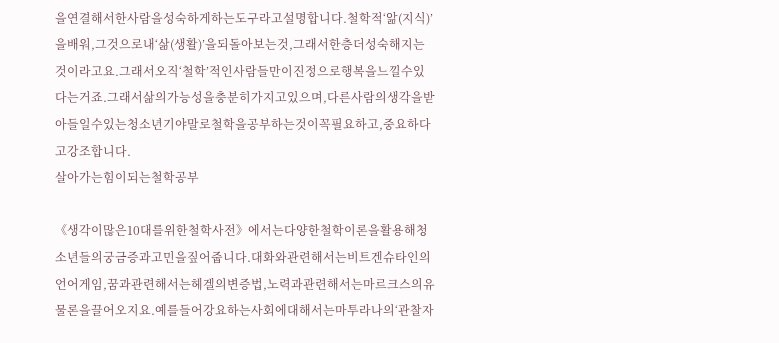을연결해서한사람을성숙하게하는도구라고설명합니다.철학적‘앎(지식)’을배워,그것으로내‘삶(생활)’을되돌아보는것,그래서한층더성숙해지는것이라고요.그래서오직‘철학’적인사람들만이진정으로행복을느낄수있다는거죠.그래서삶의가능성을충분히가지고있으며,다른사람의생각을받아들일수있는청소년기야말로철학을공부하는것이꼭필요하고,중요하다고강조합니다.
살아가는힘이되는철학공부

《생각이많은10대를위한철학사전》에서는다양한철학이론을활용해청소년들의궁금증과고민을짚어줍니다.대화와관련해서는비트겐슈타인의언어게임,꿈과관련해서는헤겔의변증법,노력과관련해서는마르크스의유물론을끌어오지요.예를들어강요하는사회에대해서는마투라나의‘관찰자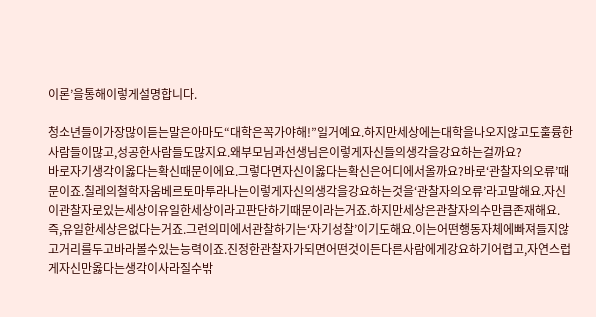이론’을통해이렇게설명합니다.

청소년들이가장많이듣는말은아마도“대학은꼭가야해!”일거예요.하지만세상에는대학을나오지않고도훌륭한사람들이많고,성공한사람들도많지요.왜부모님과선생님은이렇게자신들의생각을강요하는걸까요?
바로자기생각이옳다는확신때문이에요.그렇다면자신이옳다는확신은어디에서올까요?바로‘관찰자의오류’때문이죠.칠레의철학자움베르토마투라나는이렇게자신의생각을강요하는것을‘관찰자의오류’라고말해요.자신이관찰자로있는세상이유일한세상이라고판단하기때문이라는거죠.하지만세상은관찰자의수만큼존재해요.즉,유일한세상은없다는거죠.그런의미에서관찰하기는‘자기성찰’이기도해요.이는어떤행동자체에빠져들지않고거리를두고바라볼수있는능력이죠.진정한관찰자가되면어떤것이든다른사람에게강요하기어렵고,자연스럽게자신만옳다는생각이사라질수밖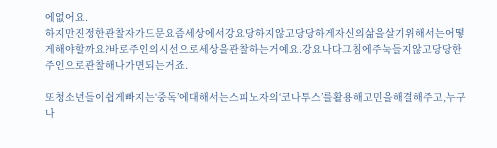에없어요.
하지만진정한관찰자가드문요즘세상에서강요당하지않고당당하게자신의삶을살기위해서는어떻게해야할까요?바로주인의시선으로세상을관찰하는거예요.강요나다그침에주눅들지않고당당한주인으로관찰해나가면되는거죠.

또청소년들이쉽게빠지는‘중독’에대해서는스피노자의‘코나투스’를활용해고민을해결해주고,누구나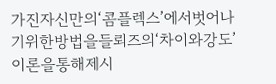가진자신만의‘콤플렉스’에서벗어나기위한방법을들뢰즈의‘차이와강도’이론을통해제시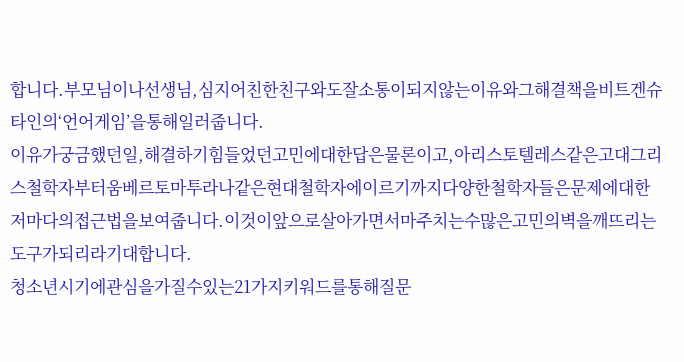합니다.부모님이나선생님,심지어친한친구와도잘소통이되지않는이유와그해결책을비트겐슈타인의‘언어게임’을통해일러줍니다.
이유가궁금했던일,해결하기힘들었던고민에대한답은물론이고,아리스토텔레스같은고대그리스철학자부터움베르토마투라나같은현대철학자에이르기까지다양한철학자들은문제에대한저마다의접근법을보여줍니다.이것이앞으로살아가면서마주치는수많은고민의벽을깨뜨리는도구가되리라기대합니다.
청소년시기에관심을가질수있는21가지키워드를통해질문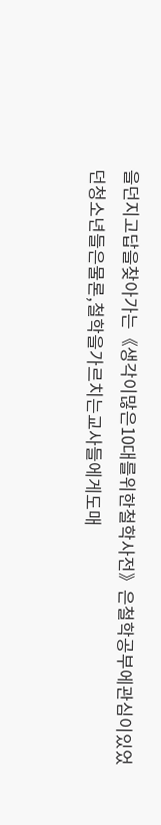을던지고답을찾아가는《생각이많은10대를위한철학사전》은철학공부에관심이있었던청소년들은물론,철학을가르치는교사들에게도매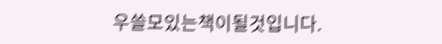우쓸모있는책이될것입니다.